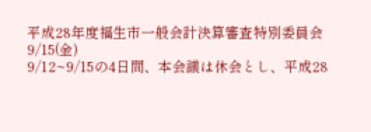平成28年度福生市一般会計決算審査特別委員会
9/15(金)
9/12~9/15の4日間、本会議は休会とし、平成28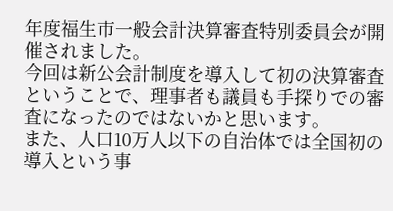年度福生市一般会計決算審査特別委員会が開催されました。
今回は新公会計制度を導入して初の決算審査ということで、理事者も議員も手探りでの審査になったのではないかと思います。
また、人口10万人以下の自治体では全国初の導入という事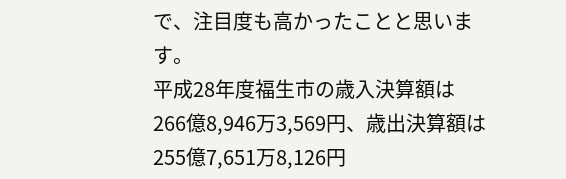で、注目度も高かったことと思います。
平成28年度福生市の歳入決算額は266億8,946万3,569円、歳出決算額は255億7,651万8,126円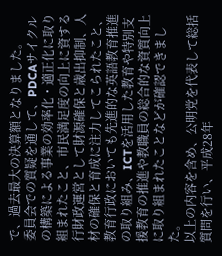で、過去最大の決算額となりました。
委員会での質疑を通して、PDCAサイクルの構築による事業の効率化・適正化に取り組まれたこと、市民満足度の向上に資する行財政運営として財源確保と歳出抑制、人材の確保と育成に注力してこられたこと、教育行政においても先進的な英語教育推進の取り組み、ICTを活用した教育や特別支援教育の推進や教職員の総合的な資質向上に取り組まれたことなどが確認できました。
以上の内容を含め、公明党を代表して総括質問を行い、平成28年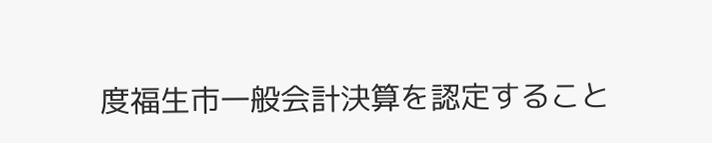度福生市一般会計決算を認定すること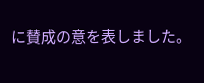に賛成の意を表しました。